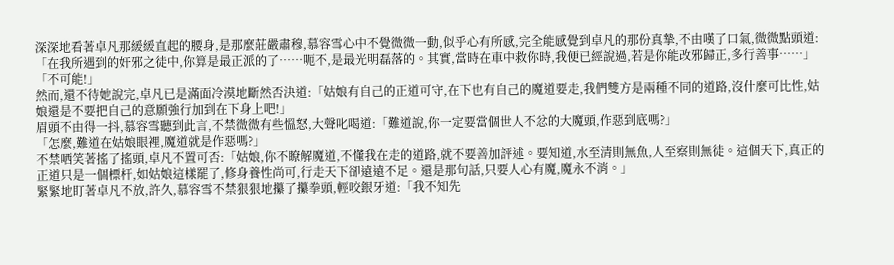深深地看著卓凡那緩緩直起的腰身,是那麼莊嚴肅穆,慕容雪心中不覺微微一動,似乎心有所感,完全能感覺到卓凡的那份真摯,不由嘆了口氣,微微點頭道:「在我所遇到的奸邪之徒中,你算是最正派的了……呃不,是最光明磊落的。其實,當時在車中救你時,我便已經說過,若是你能改邪歸正,多行善事……」
「不可能!」
然而,還不待她說完,卓凡已是滿面冷漠地斷然否決道:「姑娘有自己的正道可守,在下也有自己的魔道要走,我們雙方是兩種不同的道路,沒什麼可比性,姑娘還是不要把自己的意願強行加到在下身上吧!」
眉頭不由得一抖,慕容雪聽到此言,不禁微微有些慍怒,大聲叱喝道:「難道說,你一定要當個世人不忿的大魔頭,作惡到底嗎?」
「怎麼,難道在姑娘眼裡,魔道就是作惡嗎?」
不禁哂笑著搖了搖頭,卓凡不置可否:「姑娘,你不瞭解魔道,不懂我在走的道路,就不要善加評述。要知道,水至清則無魚,人至察則無徒。這個天下,真正的正道只是一個標杆,如姑娘這樣罷了,修身養性尚可,行走天下卻遠遠不足。還是那句話,只要人心有魔,魔永不消。」
緊緊地盯著卓凡不放,許久,慕容雪不禁狠狠地攥了攥拳頭,輕咬銀牙道:「我不知先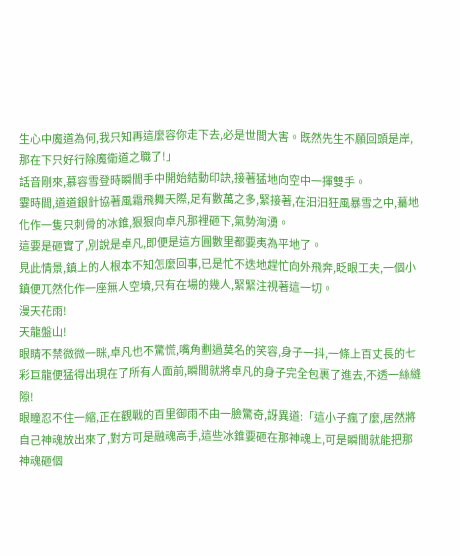生心中魔道為何,我只知再這麼容你走下去,必是世間大害。既然先生不願回頭是岸,那在下只好行除魔衛道之職了!」
話音剛來,慕容雪登時瞬間手中開始結動印訣,接著猛地向空中一揮雙手。
霎時間,道道銀針協著風霜飛舞天際,足有數萬之多,緊接著,在汩汩狂風暴雪之中,驀地化作一隻只刺骨的冰錐,狠狠向卓凡那裡砸下,氣勢洶湧。
這要是砸實了,別說是卓凡,即便是這方圓數里都要夷為平地了。
見此情景,鎮上的人根本不知怎麼回事,已是忙不迭地趕忙向外飛奔,眨眼工夫,一個小鎮便兀然化作一座無人空墳,只有在場的幾人,緊緊注視著這一切。
漫天花雨!
天龍盤山!
眼睛不禁微微一眯,卓凡也不驚慌,嘴角劃過莫名的笑容,身子一抖,一條上百丈長的七彩巨龍便猛得出現在了所有人面前,瞬間就將卓凡的身子完全包裹了進去,不透一絲縫隙!
眼瞳忍不住一縮,正在觀戰的百里御雨不由一臉驚奇,訝異道:「這小子瘋了麼,居然將自己神魂放出來了,對方可是融魂高手,這些冰錐要砸在那神魂上,可是瞬間就能把那神魂砸個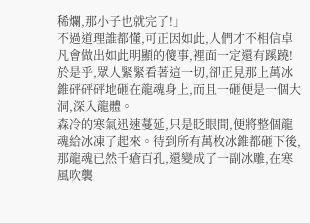稀爛,那小子也就完了!」
不過道理誰都懂,可正因如此,人們才不相信卓凡會做出如此明顯的傻事,裡面一定還有蹊蹺!
於是乎,眾人緊緊看著這一切,卻正見那上萬冰錐砰砰砰地砸在龍魂身上,而且一砸便是一個大洞,深入龍體。
森冷的寒氣迅速蔓延,只是眨眼間,便將整個龍魂給冰凍了起來。待到所有萬枚冰錐都砸下後,那龍魂已然千瘡百孔,還變成了一副冰雕,在寒風吹襲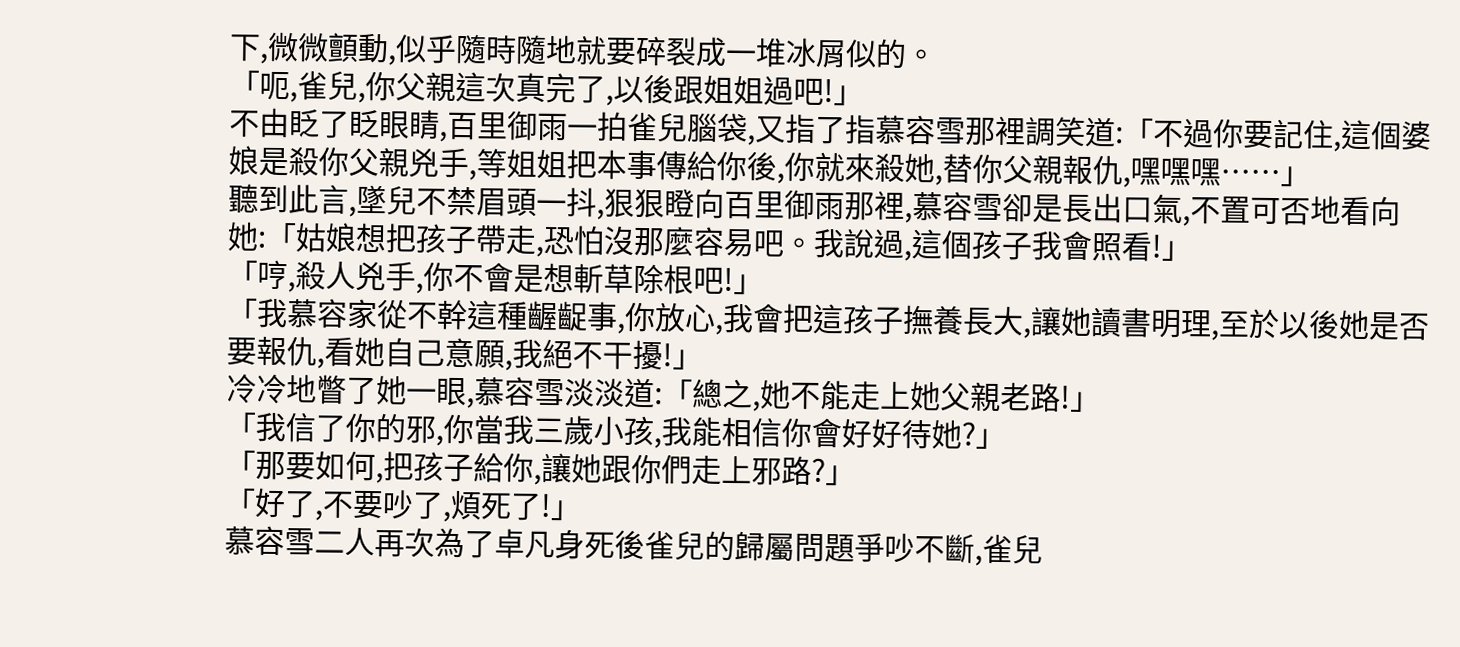下,微微顫動,似乎隨時隨地就要碎裂成一堆冰屑似的。
「呃,雀兒,你父親這次真完了,以後跟姐姐過吧!」
不由眨了眨眼睛,百里御雨一拍雀兒腦袋,又指了指慕容雪那裡調笑道:「不過你要記住,這個婆娘是殺你父親兇手,等姐姐把本事傳給你後,你就來殺她,替你父親報仇,嘿嘿嘿……」
聽到此言,墜兒不禁眉頭一抖,狠狠瞪向百里御雨那裡,慕容雪卻是長出口氣,不置可否地看向她:「姑娘想把孩子帶走,恐怕沒那麼容易吧。我說過,這個孩子我會照看!」
「哼,殺人兇手,你不會是想斬草除根吧!」
「我慕容家從不幹這種齷齪事,你放心,我會把這孩子撫養長大,讓她讀書明理,至於以後她是否要報仇,看她自己意願,我絕不干擾!」
冷冷地瞥了她一眼,慕容雪淡淡道:「總之,她不能走上她父親老路!」
「我信了你的邪,你當我三歲小孩,我能相信你會好好待她?」
「那要如何,把孩子給你,讓她跟你們走上邪路?」
「好了,不要吵了,煩死了!」
慕容雪二人再次為了卓凡身死後雀兒的歸屬問題爭吵不斷,雀兒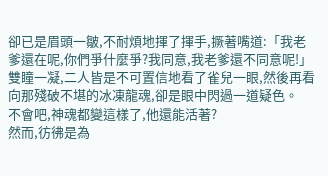卻已是眉頭一皺,不耐煩地揮了揮手,撅著嘴道:「我老爹還在呢,你們爭什麼爭?我同意,我老爹還不同意呢!」
雙瞳一凝,二人皆是不可置信地看了雀兒一眼,然後再看向那殘破不堪的冰凍龍魂,卻是眼中閃過一道疑色。
不會吧,神魂都變這樣了,他還能活著?
然而,彷彿是為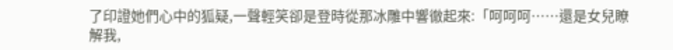了印證她們心中的狐疑,一聲輕笑卻是登時從那冰雕中響徹起來:「呵呵呵……還是女兒瞭解我,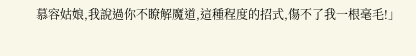慕容姑娘,我說過你不瞭解魔道,這種程度的招式,傷不了我一根毫毛!」